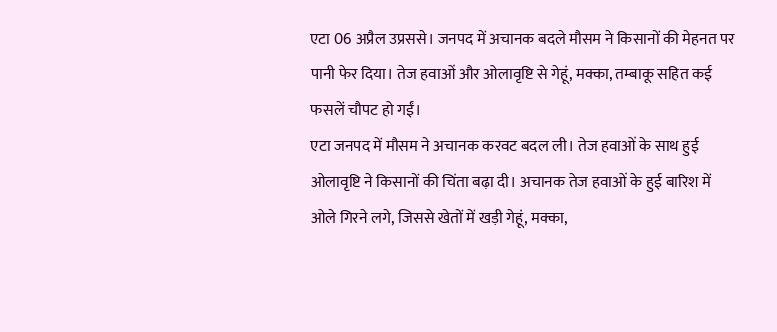एटा 06 अप्रैल उप्रससे। जनपद में अचानक बदले मौसम ने किसानों की मेहनत पर पानी फेर दिया। तेज हवाओं और ओलावृष्टि से गेहूं, मक्का, तम्बाकू सहित कई फसलें चौपट हो गईं।
एटा जनपद में मौसम ने अचानक करवट बदल ली। तेज हवाओं के साथ हुई ओलावृष्टि ने किसानों की चिंता बढ़ा दी। अचानक तेज हवाओं के हुई बारिश में ओले गिरने लगे, जिससे खेतों में खड़ी गेहूं, मक्का,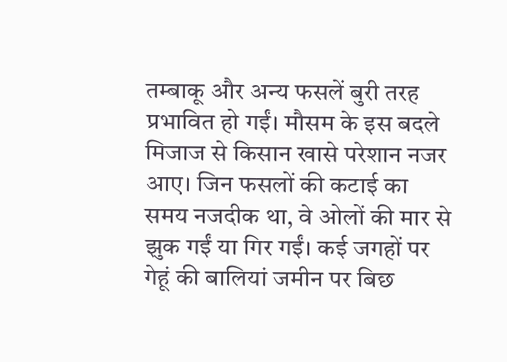तम्बाकू और अन्य फसलें बुरी तरह प्रभावित हो गईं। मौसम के इस बदले मिजाज से किसान खासे परेशान नजर आए। जिन फसलों की कटाई का समय नजदीक था, वे ओलों की मार से झुक गईं या गिर गईं। कई जगहों पर गेहूं की बालियां जमीन पर बिछ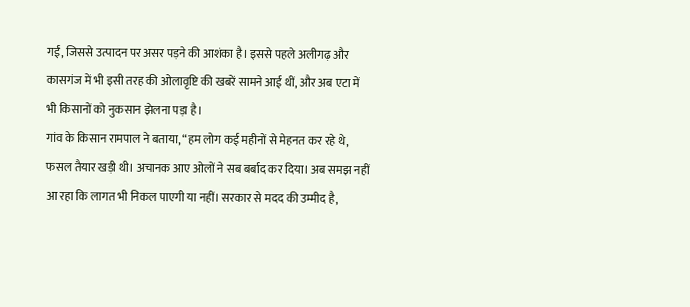गईं, जिससे उत्पादन पर असर पड़ने की आशंका है। इससे पहले अलीगढ़ और कासगंज में भी इसी तरह की ओलावृष्टि की खबरें सामने आई थीं, और अब एटा में भी किसानों को नुकसान झेलना पड़ा है।
गांव के किसान रामपाल ने बताया, “हम लोग कई महीनों से मेहनत कर रहे थे, फसल तैयार खड़ी थी। अचानक आए ओलों ने सब बर्बाद कर दिया। अब समझ नहीं आ रहा कि लागत भी निकल पाएगी या नहीं। सरकार से मदद की उम्मीद है,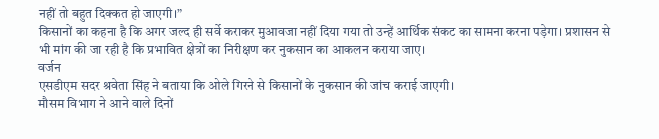नहीं तो बहुत दिक्कत हो जाएगी।”
किसानों का कहना है कि अगर जल्द ही सर्वे कराकर मुआवजा नहीं दिया गया तो उन्हें आर्थिक संकट का सामना करना पड़ेगा। प्रशासन से भी मांग की जा रही है कि प्रभावित क्षेत्रों का निरीक्षण कर नुकसान का आकलन कराया जाए।
वर्जन
एसडीएम सदर श्रवेता सिंह ने बताया कि ओले गिरने से किसानों के नुकसान की जांच कराई जाएगी।
मौसम विभाग ने आने वाले दिनों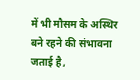में भी मौसम के अस्थिर बने रहने की संभावना जताई है,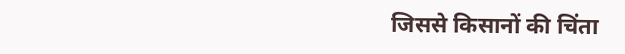जिससे किसानों की चिंता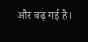और बढ़ गई है।